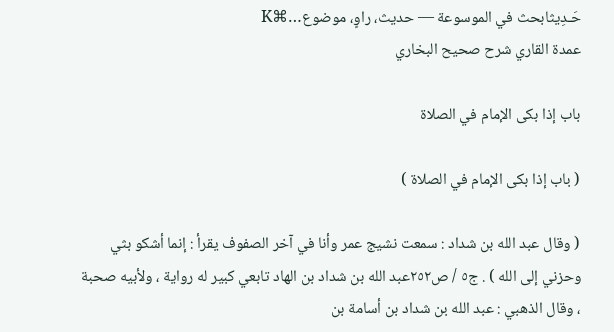حَـدِيثابحث في الموسوعة — حديث، راوٍ، موضوع…⌘K
عمدة القاري شرح صحيح البخاري

باب إذا بكى الإمام في الصلاة

( باب إذا بكى الإمام في الصلاة )

( وقال عبد الله بن شداد : سمعت نشيج عمر وأنا في آخر الصفوف يقرأ : إنما أشكو بثي وحزني إلى الله ) . ج٥ / ص٢٥٢عبد الله بن شداد بن الهاد تابعي كبير له رواية ، ولأبيه صحبة ، وقال الذهبي : عبد الله بن شداد بن أسامة بن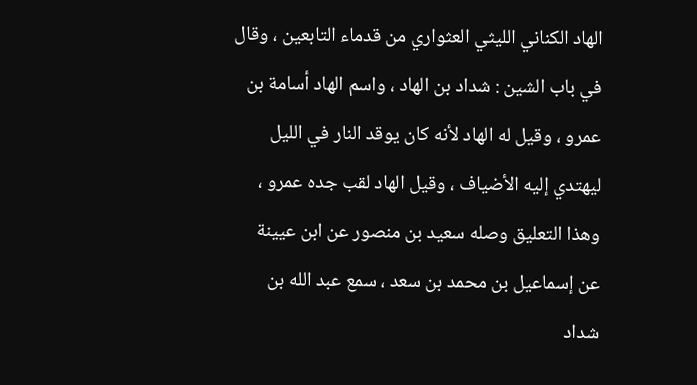الهاد الكناني الليثي العثواري من قدماء التابعين ، وقال في باب الشين : شداد بن الهاد ، واسم الهاد أسامة بن عمرو ، وقيل له الهاد لأنه كان يوقد النار في الليل ليهتدي إليه الأضياف ، وقيل الهاد لقب جده عمرو ، وهذا التعليق وصله سعيد بن منصور عن ابن عيينة عن إسماعيل بن محمد بن سعد ، سمع عبد الله بن شداد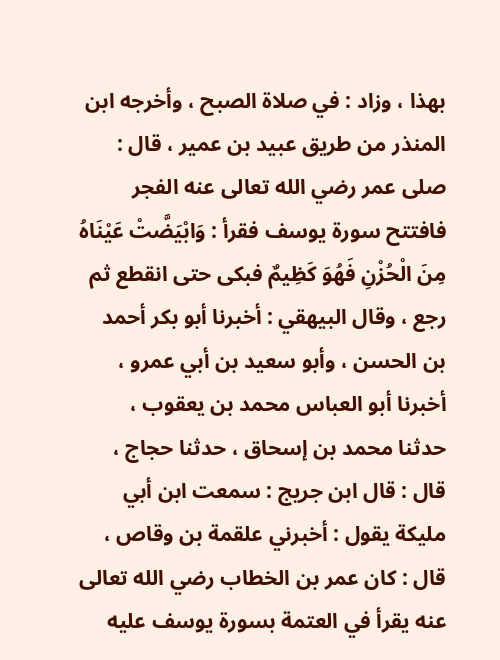بهذا ، وزاد : في صلاة الصبح ، وأخرجه ابن المنذر من طريق عبيد بن عمير ، قال : صلى عمر رضي الله تعالى عنه الفجر فافتتح سورة يوسف فقرأ : وَابْيَضَّتْ عَيْنَاهُ مِنَ الْحُزْنِ فَهُوَ كَظِيمٌ فبكى حتى انقطع ثم رجع ، وقال البيهقي : أخبرنا أبو بكر أحمد بن الحسن ، وأبو سعيد بن أبي عمرو ، أخبرنا أبو العباس محمد بن يعقوب ، حدثنا محمد بن إسحاق ، حدثنا حجاج ، قال : قال ابن جريج : سمعت ابن أبي مليكة يقول : أخبرني علقمة بن وقاص ، قال : كان عمر بن الخطاب رضي الله تعالى عنه يقرأ في العتمة بسورة يوسف عليه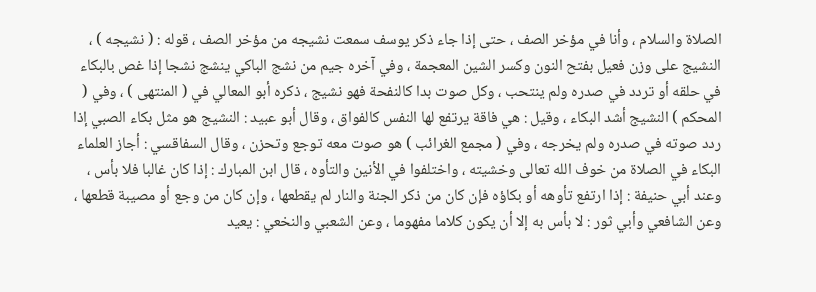الصلاة والسلام ، وأنا في مؤخر الصف ، حتى إذا جاء ذكر يوسف سمعت نشيجه من مؤخر الصف ، قوله : ( نشيجه ) ، النشيج على وزن فعيل بفتح النون وكسر الشين المعجمة ، وفي آخره جيم من نشج الباكي ينشج نشجا إذا غص بالبكاء في حلقه أو تردد في صدره ولم ينتحب ، وكل صوت بدا كالنفحة فهو نشيج ، ذكره أبو المعالي في ( المنتهى ) ، وفي ( المحكم ) النشيج أشد البكاء ، وقيل : هي فاقة يرتفع لها النفس كالفواق ، وقال أبو عبيد : النشيج هو مثل بكاء الصبي إذا ردد صوته في صدره ولم يخرجه ، وفي ( مجمع الغرائب ) هو صوت معه توجع وتحزن ، وقال السفاقسي : أجاز العلماء البكاء في الصلاة من خوف الله تعالى وخشيته ، واختلفوا في الأنين والتأوه ، قال ابن المبارك : إذا كان غالبا فلا بأس ، وعند أبي حنيفة : إذا ارتفع تأوهه أو بكاؤه فإن كان من ذكر الجنة والنار لم يقطعها ، وإن كان من وجع أو مصيبة قطعها ، وعن الشافعي وأبي ثور : لا بأس به إلا أن يكون كلاما مفهوما ، وعن الشعبي والنخعي : يعيد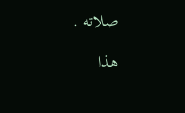صلاته .

هذا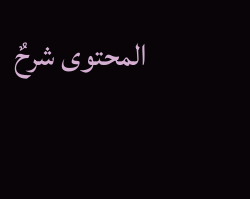المحتوى شرحٌ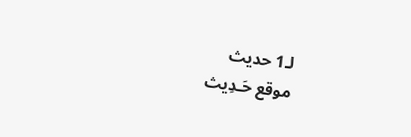لـ1 حديث
موقع حَـدِيث